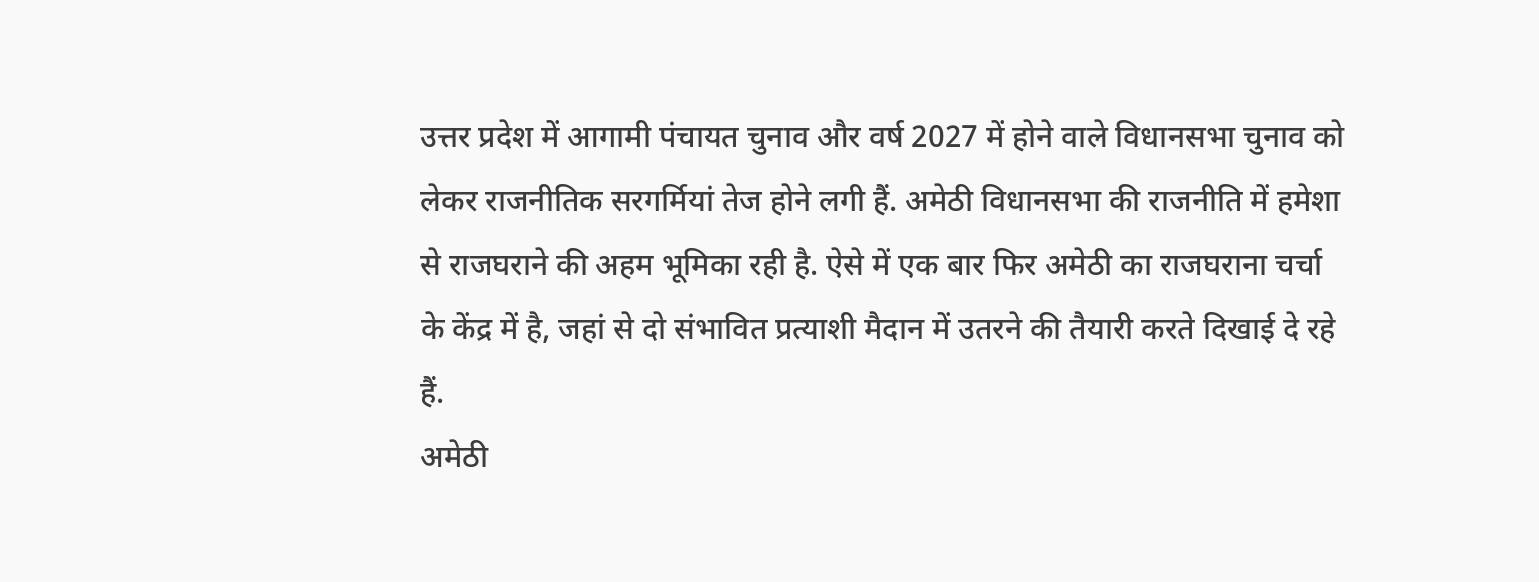उत्तर प्रदेश में आगामी पंचायत चुनाव और वर्ष 2027 में होने वाले विधानसभा चुनाव को लेकर राजनीतिक सरगर्मियां तेज होने लगी हैं. अमेठी विधानसभा की राजनीति में हमेशा से राजघराने की अहम भूमिका रही है. ऐसे में एक बार फिर अमेठी का राजघराना चर्चा के केंद्र में है, जहां से दो संभावित प्रत्याशी मैदान में उतरने की तैयारी करते दिखाई दे रहे हैं.
अमेठी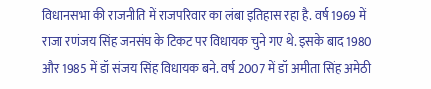विधानसभा की राजनीति में राजपरिवार का लंबा इतिहास रहा है. वर्ष 1969 में राजा रणंजय सिंह जनसंघ के टिकट पर विधायक चुने गए थे. इसके बाद 1980 और 1985 में डॉ संजय सिंह विधायक बने. वर्ष 2007 में डॉ अमीता सिंह अमेठी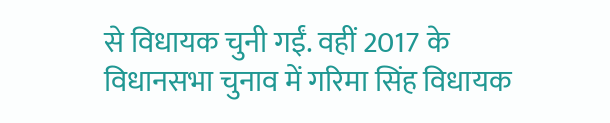से विधायक चुनी गईं. वहीं 2017 के विधानसभा चुनाव में गरिमा सिंह विधायक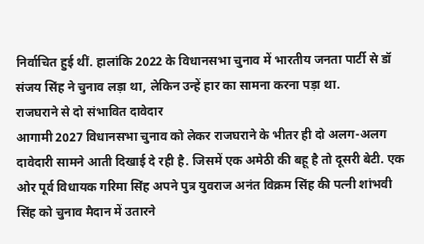निर्वाचित हुई थीं. हालांकि 2022 के विधानसभा चुनाव में भारतीय जनता पार्टी से डॉ संजय सिंह ने चुनाव लड़ा था, लेकिन उन्हें हार का सामना करना पड़ा था.
राजघराने से दो संभावित दावेदार
आगामी 2027 विधानसभा चुनाव को लेकर राजघराने के भीतर ही दो अलग-अलग दावेदारी सामने आती दिखाई दे रही है. जिसमें एक अमेठी की बहू है तो दूसरी बेटी. एक ओर पूर्व विधायक गरिमा सिंह अपने पुत्र युवराज अनंत विक्रम सिंह की पत्नी शांभवी सिंह को चुनाव मैदान में उतारने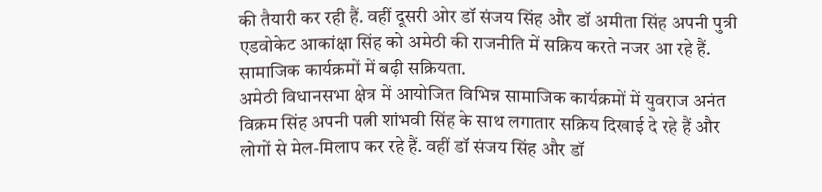की तैयारी कर रही हैं. वहीं दूसरी ओर डॉ संजय सिंह और डॉ अमीता सिंह अपनी पुत्री एडवोकेट आकांक्षा सिंह को अमेठी की राजनीति में सक्रिय करते नजर आ रहे हैं.
सामाजिक कार्यक्रमों में बढ़ी सक्रियता.
अमेठी विधानसभा क्षेत्र में आयोजित विभिन्न सामाजिक कार्यक्रमों में युवराज अनंत विक्रम सिंह अपनी पत्नी शांभवी सिंह के साथ लगातार सक्रिय दिखाई दे रहे हैं और लोगों से मेल-मिलाप कर रहे हैं. वहीं डॉ संजय सिंह और डॉ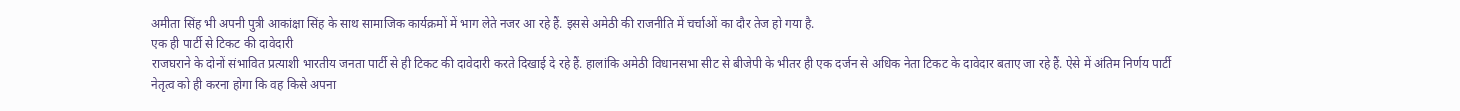अमीता सिंह भी अपनी पुत्री आकांक्षा सिंह के साथ सामाजिक कार्यक्रमों में भाग लेते नजर आ रहे हैं. इससे अमेठी की राजनीति में चर्चाओं का दौर तेज हो गया है.
एक ही पार्टी से टिकट की दावेदारी
राजघराने के दोनों संभावित प्रत्याशी भारतीय जनता पार्टी से ही टिकट की दावेदारी करते दिखाई दे रहे हैं. हालांकि अमेठी विधानसभा सीट से बीजेपी के भीतर ही एक दर्जन से अधिक नेता टिकट के दावेदार बताए जा रहे हैं. ऐसे में अंतिम निर्णय पार्टी नेतृत्व को ही करना होगा कि वह किसे अपना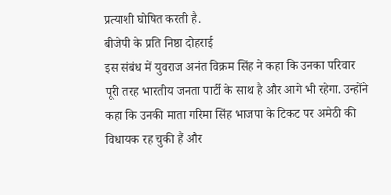प्रत्याशी घोषित करती है.
बीजेपी के प्रति निष्ठा दोहराई
इस संबंध में युवराज अनंत विक्रम सिंह ने कहा कि उनका परिवार पूरी तरह भारतीय जनता पार्टी के साथ है और आगे भी रहेगा. उन्होंने कहा कि उनकी माता गरिमा सिंह भाजपा के टिकट पर अमेठी की विधायक रह चुकी हैं और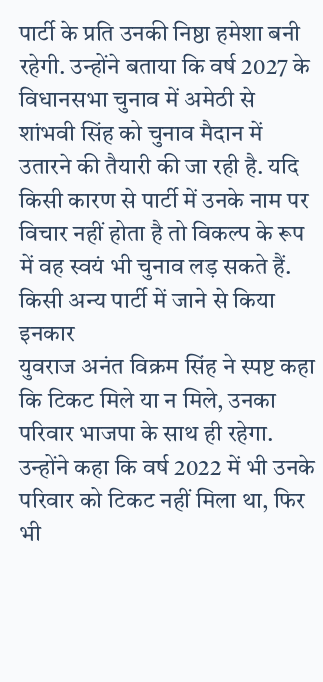पार्टी के प्रति उनकी निष्ठा हमेशा बनी रहेगी. उन्होंने बताया कि वर्ष 2027 के विधानसभा चुनाव में अमेठी से शांभवी सिंह को चुनाव मैदान में उतारने की तैयारी की जा रही है. यदि किसी कारण से पार्टी में उनके नाम पर विचार नहीं होता है तो विकल्प के रूप में वह स्वयं भी चुनाव लड़ सकते हैं.
किसी अन्य पार्टी में जाने से किया इनकार
युवराज अनंत विक्रम सिंह ने स्पष्ट कहा कि टिकट मिले या न मिले, उनका परिवार भाजपा के साथ ही रहेगा. उन्होंने कहा कि वर्ष 2022 में भी उनके परिवार को टिकट नहीं मिला था, फिर भी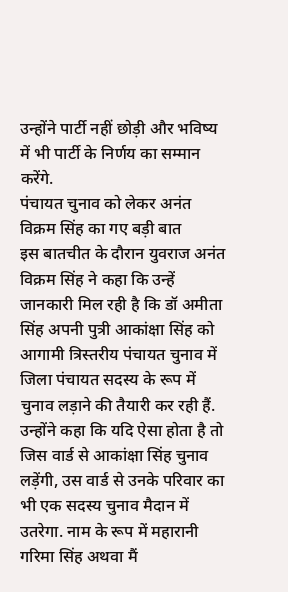उन्होंने पार्टी नहीं छोड़ी और भविष्य में भी पार्टी के निर्णय का सम्मान करेंगे.
पंचायत चुनाव को लेकर अनंत विक्रम सिंह का गए बड़ी बात
इस बातचीत के दौरान युवराज अनंत विक्रम सिंह ने कहा कि उन्हें जानकारी मिल रही है कि डॉ अमीता सिंह अपनी पुत्री आकांक्षा सिंह को आगामी त्रिस्तरीय पंचायत चुनाव में जिला पंचायत सदस्य के रूप में चुनाव लड़ाने की तैयारी कर रही हैं. उन्होंने कहा कि यदि ऐसा होता है तो जिस वार्ड से आकांक्षा सिंह चुनाव लड़ेंगी, उस वार्ड से उनके परिवार का भी एक सदस्य चुनाव मैदान में उतरेगा. नाम के रूप में महारानी गरिमा सिंह अथवा मैं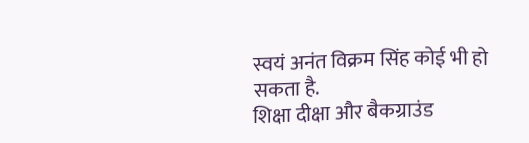स्वयं अनंत विक्रम सिंह कोई भी हो सकता है.
शिक्षा दीक्षा और बैकग्राउंड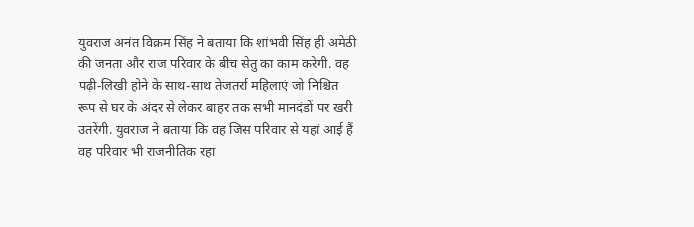युवराज अनंत विक्रम सिंह ने बताया कि शांभवी सिंह ही अमेठी की जनता और राज परिवार के बीच सेतु का काम करेगी. वह पढ़ी-लिखी होने के साथ-साथ तेजतर्रा महिलाएं जो निश्चित रूप से घर के अंदर से लेकर बाहर तक सभी मानदंडों पर खरी उतरेंगी. युवराज ने बताया कि वह जिस परिवार से यहां आई हैं वह परिवार भी राजनीतिक रहा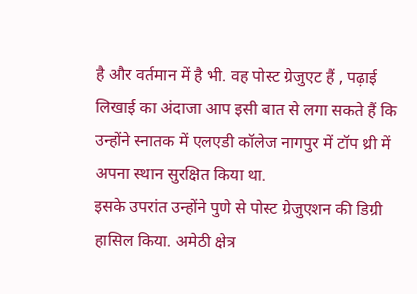है और वर्तमान में है भी. वह पोस्ट ग्रेजुएट हैं , पढ़ाई लिखाई का अंदाजा आप इसी बात से लगा सकते हैं कि उन्होंने स्नातक में एलएडी कॉलेज नागपुर में टॉप थ्री में अपना स्थान सुरक्षित किया था.
इसके उपरांत उन्होंने पुणे से पोस्ट ग्रेजुएशन की डिग्री हासिल किया. अमेठी क्षेत्र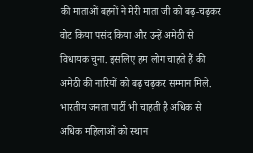की माताओं बहनों ने मेरी माता जी को बढ़-चढ़कर वोट किया पसंद किया और उन्हें अमेठी से विधायक चुना. इसलिए हम लोग चाहते हैं की अमेठी की नारियों को बढ़ चढ़कर सम्मान मिले. भारतीय जनता पार्टी भी चाहती है अधिक से अधिक महिलाओं को स्थान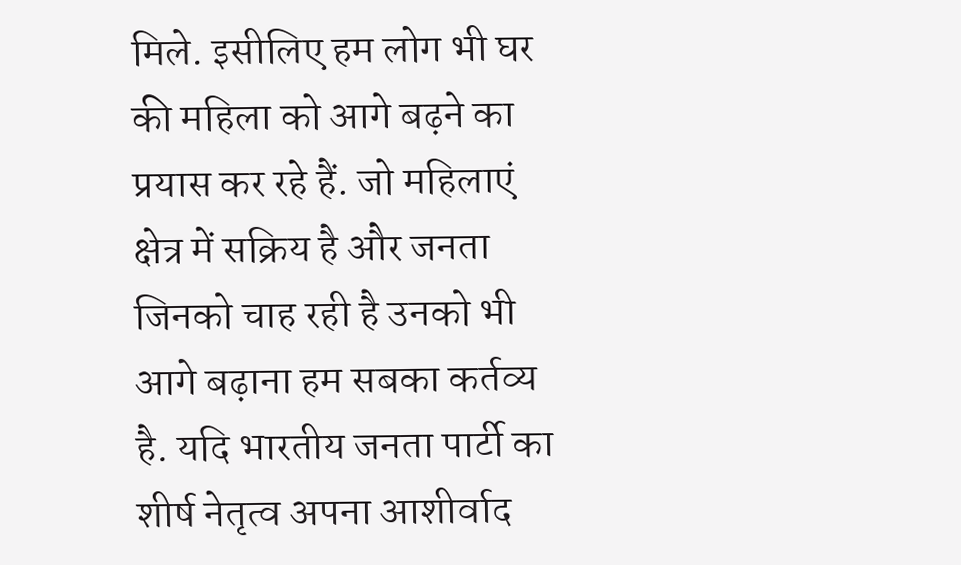मिले. इसीलिए हम लोग भी घर की महिला को आगे बढ़ने का प्रयास कर रहे हैं. जो महिलाएं क्षेत्र में सक्रिय है और जनता जिनको चाह रही है उनको भी आगे बढ़ाना हम सबका कर्तव्य है. यदि भारतीय जनता पार्टी का शीर्ष नेतृत्व अपना आशीर्वाद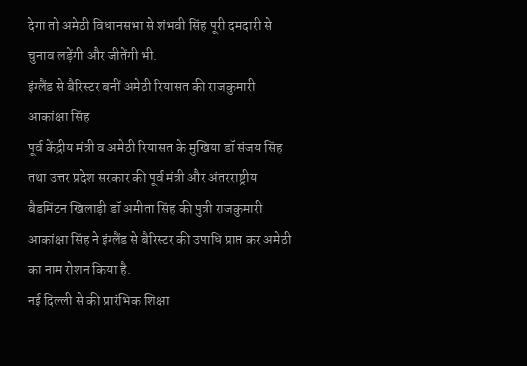देगा तो अमेठी विधानसभा से शंभवी सिंह पूरी दमदारी से चुनाव लड़ेंगी और जीतेंगी भी.
इंग्लैंड से बैरिस्टर बनीं अमेठी रियासत की राजकुमारी आकांक्षा सिंह
पूर्व केंद्रीय मंत्री व अमेठी रियासत के मुखिया डॉ संजय सिंह तथा उत्तर प्रदेश सरकार की पूर्व मंत्री और अंतरराष्ट्रीय बैडमिंटन खिलाड़ी डॉ अमीता सिंह की पुत्री राजकुमारी आकांक्षा सिंह ने इंग्लैंड से बैरिस्टर की उपाधि प्राप्त कर अमेठी का नाम रोशन किया है.
नई दिल्ली से की प्रारंभिक शिक्षा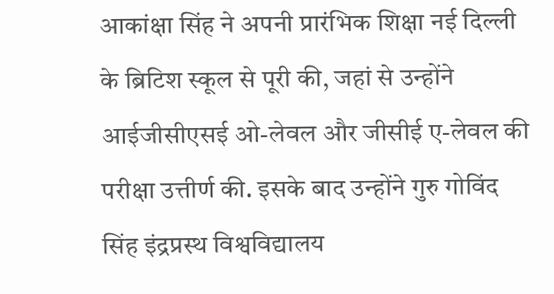आकांक्षा सिंह ने अपनी प्रारंभिक शिक्षा नई दिल्ली के ब्रिटिश स्कूल से पूरी की, जहां से उन्होंने आईजीसीएसई ओ-लेवल और जीसीई ए-लेवल की परीक्षा उत्तीर्ण की. इसके बाद उन्होंने गुरु गोविंद सिंह इंद्रप्रस्थ विश्वविद्यालय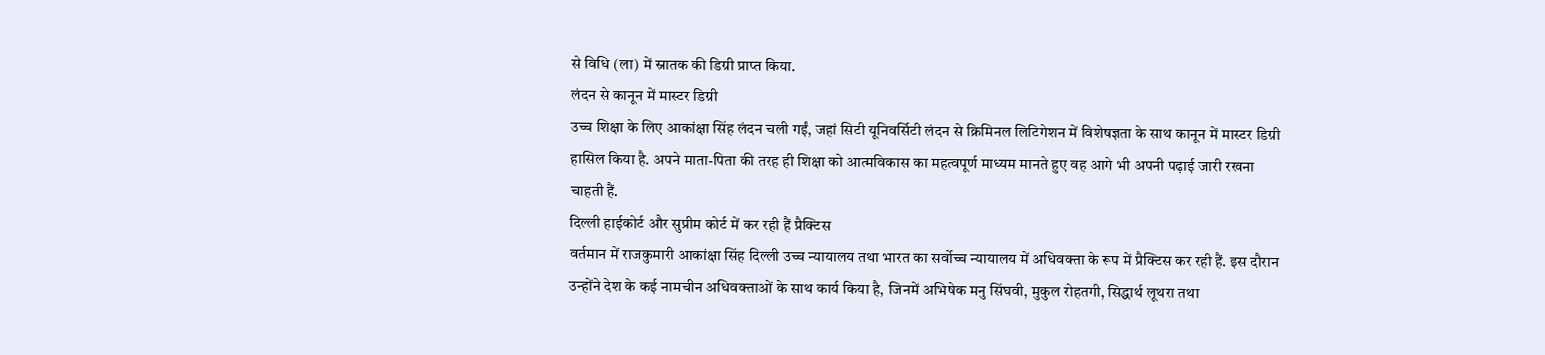से विधि (ला) में स्नातक की डिग्री प्राप्त किया.
लंदन से कानून में मास्टर डिग्री
उच्च शिक्षा के लिए आकांक्षा सिंह लंदन चली गईं, जहां सिटी यूनिवर्सिटी लंदन से क्रिमिनल लिटिगेशन में विशेषज्ञता के साथ कानून में मास्टर डिग्री हासिल किया है. अपने माता-पिता की तरह ही शिक्षा को आत्मविकास का महत्वपूर्ण माध्यम मानते हुए वह आगे भी अपनी पढ़ाई जारी रखना चाहती हैं.
दिल्ली हाईकोर्ट और सुप्रीम कोर्ट में कर रही हैं प्रैक्टिस
वर्तमान में राजकुमारी आकांक्षा सिंह दिल्ली उच्च न्यायालय तथा भारत का सर्वोच्च न्यायालय में अधिवक्ता के रूप में प्रैक्टिस कर रही हैं. इस दौरान उन्होंने देश के कई नामचीन अधिवक्ताओं के साथ कार्य किया है, जिनमें अभिषेक मनु सिंघवी, मुकुल रोहतगी, सिद्धार्थ लूथरा तथा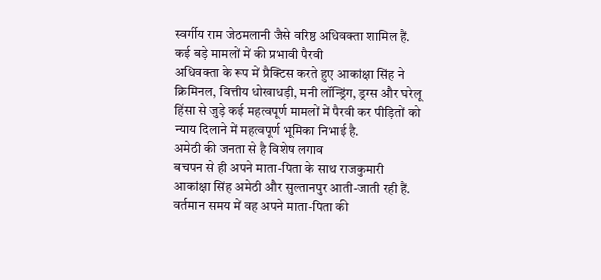स्वर्गीय राम जेठमलानी जैसे वरिष्ठ अधिवक्ता शामिल हैं.
कई बड़े मामलों में की प्रभावी पैरवी
अधिवक्ता के रूप में प्रैक्टिस करते हुए आकांक्षा सिंह ने क्रिमिनल, वित्तीय धोखाधड़ी, मनी लॉन्ड्रिंग, ड्रग्स और घरेलू हिंसा से जुड़े कई महत्वपूर्ण मामलों में पैरवी कर पीड़ितों को न्याय दिलाने में महत्वपूर्ण भूमिका निभाई है.
अमेठी की जनता से है विशेष लगाव
बचपन से ही अपने माता-पिता के साथ राजकुमारी आकांक्षा सिंह अमेठी और सुल्तानपुर आती-जाती रही हैं. वर्तमान समय में वह अपने माता-पिता की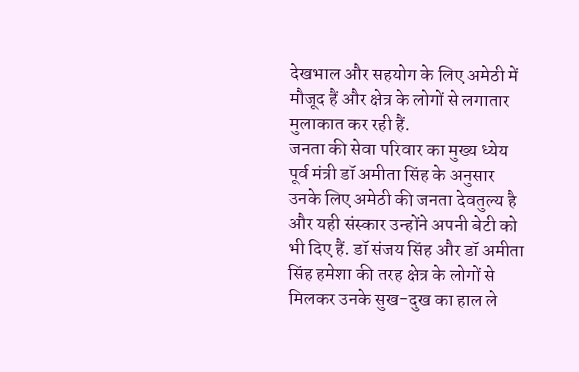देखभाल और सहयोग के लिए अमेठी में मौजूद हैं और क्षेत्र के लोगों से लगातार मुलाकात कर रही हैं.
जनता की सेवा परिवार का मुख्य ध्येय
पूर्व मंत्री डॉ अमीता सिंह के अनुसार उनके लिए अमेठी की जनता देवतुल्य है और यही संस्कार उन्होंने अपनी बेटी को भी दिए हैं. डॉ संजय सिंह और डॉ अमीता सिंह हमेशा की तरह क्षेत्र के लोगों से मिलकर उनके सुख-दुख का हाल ले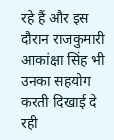रहे हैं और इस दौरान राजकुमारी आकांक्षा सिंह भी उनका सहयोग करती दिखाई दे रही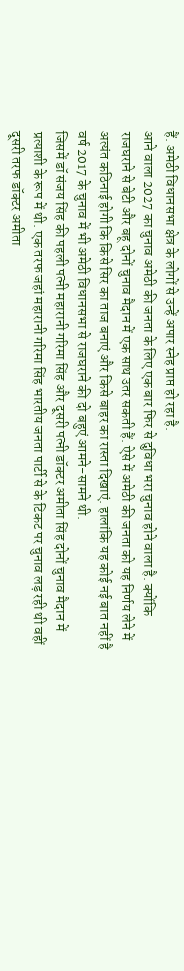हैं. अमेठी विधानसभा क्षेत्र के लोगों से उन्हें अपार स्नेह प्राप्त हो रहा है.
आने वाला 2027 का चुनाव अमेठी की जनता के लिए एक बार फिर से दुविधा भरा चुनाव होने वाला है. क्योंकि राजघराने से बेटी और बहू दोनों चुनाव मैदान में एक साथ उतर सकती हैं. ऐसे में अमेठी की जनता को यह निर्णय लेने में अत्यंत कठिनाई होगी कि किसे सिर का ताज बनाएं और किसे बाहर का रास्ता दिखाएं. हालांकि यह कोई नई बात नहीं है वर्ष 2017 के चुनाव में भी अमेठी विधानसभा से राजघराने की दो बहुएं आमने-सामने थी.
जिसमें डॉ संजय सिंह की पहली पत्नी महारानी गरिमा सिंह और दूसरी पत्नी डॉक्टर अमीता सिंह दोनों चुनाव मैदान में प्रत्याशी के रूप में थी. एक तरफ जहां महारानी गरिमा सिंह भारतीय जनता पार्टी से के टिकट पर चुनाव लड़ रही थी वहीं दूसरी तरफ डॉक्टर अमीता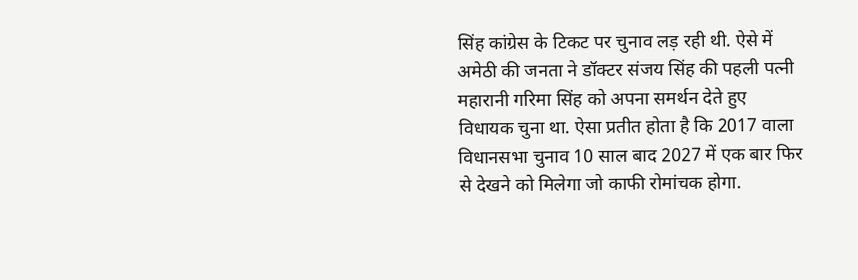सिंह कांग्रेस के टिकट पर चुनाव लड़ रही थी. ऐसे में अमेठी की जनता ने डॉक्टर संजय सिंह की पहली पत्नी महारानी गरिमा सिंह को अपना समर्थन देते हुए विधायक चुना था. ऐसा प्रतीत होता है कि 2017 वाला विधानसभा चुनाव 10 साल बाद 2027 में एक बार फिर से देखने को मिलेगा जो काफी रोमांचक होगा.